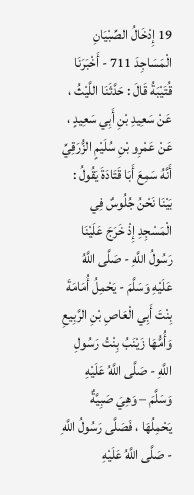19 إِدْخَالُ الصِّبْيَانِ الْمَسَاجِدَ 711 - أَخْبَرَنَا قُتَيْبَةُ قَالَ : حَدَّثَنَا اللَّيْثُ ، عَنْ سَعِيدِ بْنِ أَبِي سَعِيدٍ ، عَنْ عَمْرِو بْنِ سُلَيْمٍ الزُّرَقِيِّ أَنَّهُ سَمِعَ أَبَا قَتَادَةَ يَقُولُ : بَيْنَا نَحْنُ جُلُوسٌ فِي الْمَسْجِدِ إِذْ خَرَجَ عَلَيْنَا رَسُولُ اللَّهِ - صَلَّى اللَّهُ عَلَيْهِ وَسَلَّمَ - يَحْمِلُ أُمَامَةَ بِنْتَ أَبِي الْعَاصِ بْنِ الرَّبِيعِ وَأُمُّهَا زَيْنَبُ بِنْتُ رَسُولِ اللَّهِ - صَلَّى اللَّهُ عَلَيْهِ وَسَلَّمَ – وَهِيَ صَبِيَّةٌ يَحْمِلُهَا ، فَصَلَّى رَسُولُ اللَّهِ - صَلَّى اللَّهُ عَلَيْهِ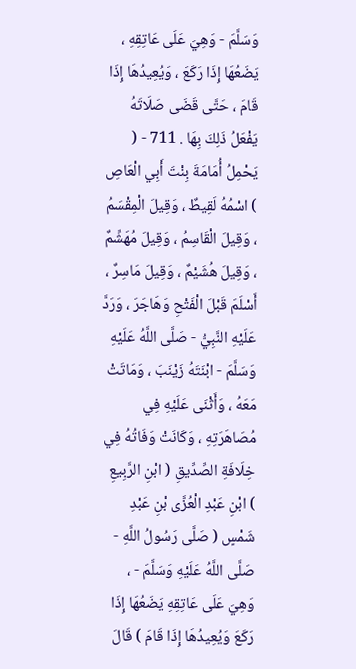وَسَلَّمَ - وَهِيَ عَلَى عَاتِقِهِ ، يَضَعُهَا إِذَا رَكَعَ ، وَيُعِيدُهَا إِذَا قَامَ ، حَتَّى قَضَى صَلَاتَهُ يَفْعَلُ ذَلِكَ بِهَا . 711 - ( يَحْمِلُ أُمَامَةَ بِنْتَ أَبِي الْعَاصِ ) اسْمُهُ لَقِيطٌ ، وَقِيلَ الْمِقْسَمُ ، وَقِيلَ الْقَاسِمُ ، وَقِيلَ مُهَشِّمٌ ، وَقِيلَ هُشَيْمٌ ، وَقِيلَ مَاسِرٌ ، أَسْلَمَ قَبْلَ الْفَتْحِ وَهَاجَرَ ، وَرَدَّ عَلَيْهِ النَّبِيُّ - صَلَّى اللَّهُ عَلَيْهِ وَسَلَّمَ - ابْنَتَهُ زَيْنَبَ ، وَمَاتَتْ مَعَهُ ، وَأَثْنَى عَلَيْهِ فِي مُصَاهَرَتِهِ ، وَكَانَتْ وَفَاتُهُ فِي خِلَافَةِ الصِّدِّيقِ ( ابْنِ الرَّبِيعِ ) ابْنِ عَبْدِ الْعُزَّى بْنِ عَبْدِ شَمْسٍ ( صَلَّى رَسُولُ اللَّهِ - صَلَّى اللَّهُ عَلَيْهِ وَسَلَّمَ - ، وَهِيَ عَلَى عَاتِقِهِ يَضَعُهَا إِذَا رَكَعَ وَيُعِيدُهَا إِذَا قَامَ ) قَالَ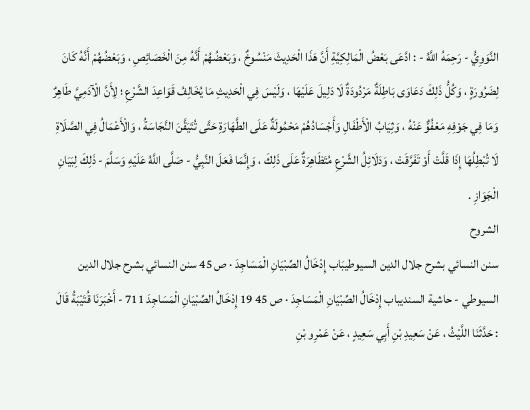النَّوَوِيُّ - رَحِمَهُ اللَّهُ - : ادَّعَى بَعْضُ الْمَالِكِيَّةِ أَنَّ هَذَا الْحَدِيثَ مَنْسُوخٌ ، وَبَعْضُهُمْ أَنَّهُ مِنَ الْخَصَائِصِ ، وَبَعْضُهُمْ أَنَّهُ كَانَ لِضَرُورَةٍ ، وَكُلُّ ذَلِكَ دَعَاوَى بَاطِلَةٌ مَرْدُودَةٌ لَا دَلِيلَ عَلَيْهَا ، وَلَيْسَ فِي الْحَدِيثِ مَا يُخَالِفُ قَوَاعِدَ الشَّرْعِ ؛ لِأَنَّ الْآدَمِيَّ طَاهِرٌ وَمَا فِي جَوْفِهِ مَعْفُوٌّ عَنْهُ ، وَثِيَابُ الْأَطْفَالِ وَأَجْسَادُهُمْ مَحْمُولَةٌ عَلَى الطَّهَارَةِ حَتَّى تُتَيَقَّنَ النَّجَاسَةُ ، وَالْأَعْمَالُ فِي الصَّلَاةِ لَا تُبْطِلُهَا إِذَا قَلَّتْ أَوْ تَفَرَّقَتْ ، وَدَلَائِلُ الشَّرْعِ مُتَظَاهِرَةٌ عَلَى ذَلِكَ ، وَإِنَّمَا فَعَلَ النَّبِيُّ - صَلَّى اللَّهُ عَلَيْهِ وَسَلَّمَ - ذَلِكَ لِبَيَانِ الْجَوَازِ .
الشروح
سنن النسائي بشرح جلال الدين السيوطيبَاب إِدْخَالُ الصِّبْيَانِ الْمَسَاجِدَ · ص 45 سنن النسائي بشرح جلال الدين السيوطي - حاشية السنديباب إِدْخَالُ الصِّبْيَانِ الْمَسَاجِدَ · ص 45 19 إِدْخَالُ الصِّبْيَانِ الْمَسَاجِدَ 711 - أَخْبَرَنَا قُتَيْبَةُ قَالَ : حَدَّثَنَا اللَّيْثُ ، عَنْ سَعِيدِ بْنِ أَبِي سَعِيدٍ ، عَنْ عَمْرِو بْنِ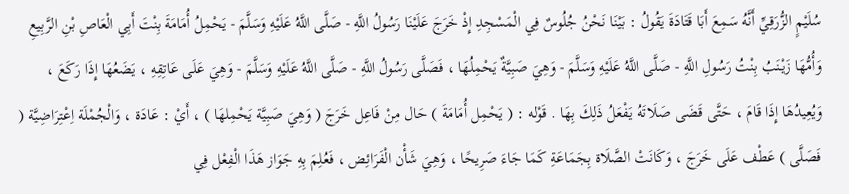سُلَيْمٍ الزُّرَقِيِّ أَنَّهُ سَمِعَ أَبَا قَتَادَةَ يَقُولُ : بَيْنَا نَحْنُ جُلُوسٌ فِي الْمَسْجِدِ إِذْ خَرَجَ عَلَيْنَا رَسُولُ اللَّهِ - صَلَّى اللَّهُ عَلَيْهِ وَسَلَّمَ - يَحْمِلُ أُمَامَةَ بِنْتَ أَبِي الْعَاصِ بْنِ الرَّبِيعِ وَأُمُّهَا زَيْنَبُ بِنْتُ رَسُولِ اللَّهِ - صَلَّى اللَّهُ عَلَيْهِ وَسَلَّمَ - وَهِيَ صَبِيَّةٌ يَحْمِلُهَا ، فَصَلَّى رَسُولُ اللَّهِ - صَلَّى اللَّهُ عَلَيْهِ وَسَلَّمَ - وَهِيَ عَلَى عَاتِقِهِ ، يَضَعُهَا إِذَا رَكَعَ ، وَيُعِيدُهَا إِذَا قَامَ ، حَتَّى قَضَى صَلَاتَهُ يَفْعَلُ ذَلِكَ بِهَا . قَوْله : ( يَحْمِل أُمَامَةَ ) حَال مِنْ فَاعِل خَرَجَ ( وَهِيَ صَبِيَّة يَحْمِلهَا ) ، أَيْ : عَادَة ، وَالْجُمْلَة اِعْتِرَاضِيَّة ( فَصَلَّى ) عَطْف عَلَى خَرَجَ ، وَكَانَتْ الصَّلَاة بِجَمَاعَةِ كَمَا جَاءَ صَرِيحًا ، وَهِيَ شَأْن الْفَرَائِض ، فَعُلِمَ بِهِ جَوَاز هَذَا الْفِعْل فِي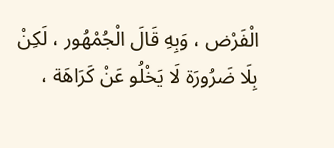الْفَرْض ، وَبِهِ قَالَ الْجُمْهُور ، لَكِنْ بِلَا ضَرُورَة لَا يَخْلُو عَنْ كَرَاهَة ،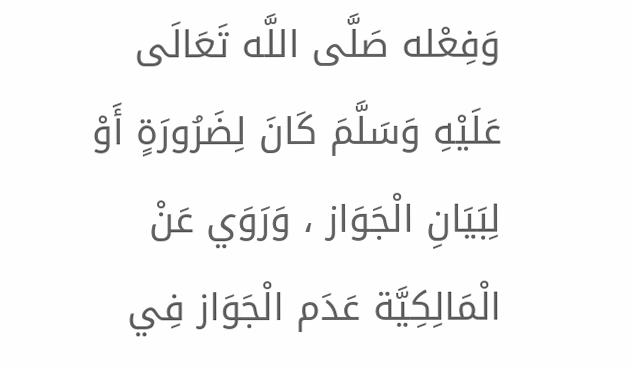وَفِعْله صَلَّى اللَّه تَعَالَى عَلَيْهِ وَسَلَّمَ كَانَ لِضَرُورَةٍ أَوْ لِبَيَانِ الْجَوَاز ، وَرَوَي عَنْ الْمَالِكِيَّة عَدَم الْجَوَاز فِي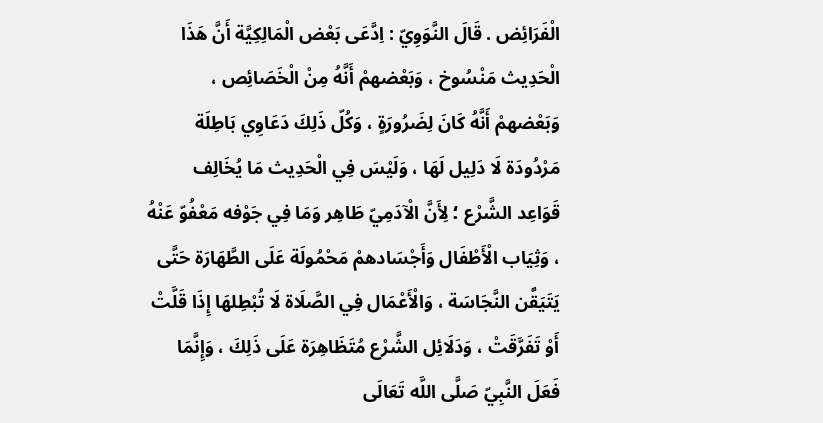الْفَرَائِض . قَالَ النَّوَوِيّ : اِدَّعَى بَعْض الْمَالِكِيَّة أَنَّ هَذَا الْحَدِيث مَنْسُوخ ، وَبَعْضهمْ أَنَّهُ مِنْ الْخَصَائِص ، وَبَعْضهمْ أَنَّهُ كَانَ لِضَرُورَةٍ ، وَكُلّ ذَلِكَ دَعَاوِي بَاطِلَة مَرْدُودَة لَا دَلِيل لَهَا ، وَلَيْسَ فِي الْحَدِيث مَا يُخَالِف قَوَاعِد الشَّرْع ؛ لِأَنَّ الْآدَمِيّ طَاهِر وَمَا فِي جَوْفه مَعْفُوّ عَنْهُ ، وَثِيَاب الْأَطْفَال وَأَجْسَادهمْ مَحْمُولَة عَلَى الطَّهَارَة حَتَّى يَتَيَقَّن النَّجَاسَة ، وَالْأَعْمَال فِي الصَّلَاة لَا تُبْطِلهَا إِذَا قَلَّتْ أَوْ تَفَرَّقَتْ ، وَدَلَائِل الشَّرْع مُتَظَاهِرَة عَلَى ذَلِكَ ، وَإِنَّمَا فَعَلَ النَّبِيّ صَلَّى اللَّه تَعَالَى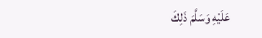عَلَيْهِ وَسَلَّمَ ذَلِكَ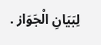لِبَيَانِ الْجَوَاز .